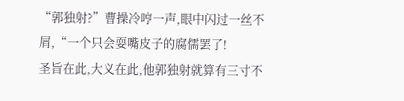“郭独射?”曹操冷哼一声,眼中闪过一丝不屑,“一个只会耍嘴皮子的腐儒罢了!
圣旨在此,大义在此,他郭独射就算有三寸不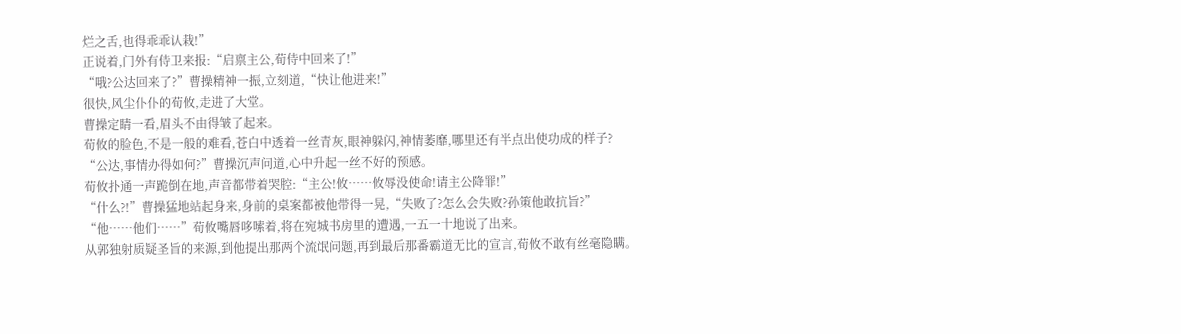烂之舌,也得乖乖认栽!”
正说着,门外有侍卫来报:“启禀主公,荀侍中回来了!”
“哦?公达回来了?”曹操精神一振,立刻道,“快让他进来!”
很快,风尘仆仆的荀攸,走进了大堂。
曹操定睛一看,眉头不由得皱了起来。
荀攸的脸色,不是一般的难看,苍白中透着一丝青灰,眼神躲闪,神情萎靡,哪里还有半点出使功成的样子?
“公达,事情办得如何?”曹操沉声问道,心中升起一丝不好的预感。
荀攸扑通一声跪倒在地,声音都带着哭腔:“主公!攸……攸辱没使命!请主公降罪!”
“什么?!”曹操猛地站起身来,身前的桌案都被他带得一晃,“失败了?怎么会失败?孙策他敢抗旨?”
“他……他们……”荀攸嘴唇哆嗦着,将在宛城书房里的遭遇,一五一十地说了出来。
从郭独射质疑圣旨的来源,到他提出那两个流氓问题,再到最后那番霸道无比的宣言,荀攸不敢有丝毫隐瞒。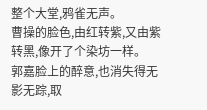整个大堂,鸦雀无声。
曹操的脸色,由红转紫,又由紫转黑,像开了个染坊一样。
郭嘉脸上的醉意,也消失得无影无踪,取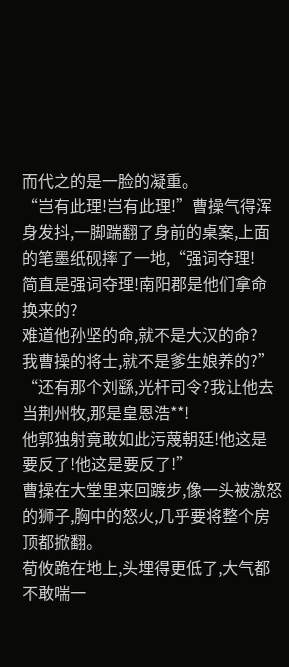而代之的是一脸的凝重。
“岂有此理!岂有此理!”曹操气得浑身发抖,一脚踹翻了身前的桌案,上面的笔墨纸砚摔了一地,“强词夺理!
简直是强词夺理!南阳郡是他们拿命换来的?
难道他孙坚的命,就不是大汉的命?
我曹操的将士,就不是爹生娘养的?”
“还有那个刘繇,光杆司令?我让他去当荆州牧,那是皇恩浩**!
他郭独射竟敢如此污蔑朝廷!他这是要反了!他这是要反了!”
曹操在大堂里来回踱步,像一头被激怒的狮子,胸中的怒火,几乎要将整个房顶都掀翻。
荀攸跪在地上,头埋得更低了,大气都不敢喘一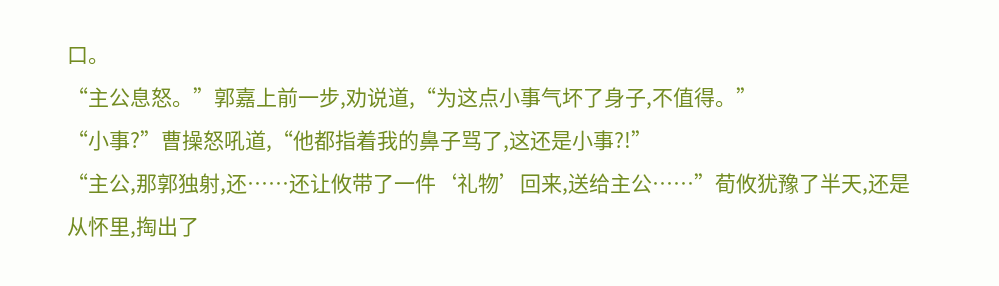口。
“主公息怒。”郭嘉上前一步,劝说道,“为这点小事气坏了身子,不值得。”
“小事?”曹操怒吼道,“他都指着我的鼻子骂了,这还是小事?!”
“主公,那郭独射,还……还让攸带了一件‘礼物’回来,送给主公……”荀攸犹豫了半天,还是从怀里,掏出了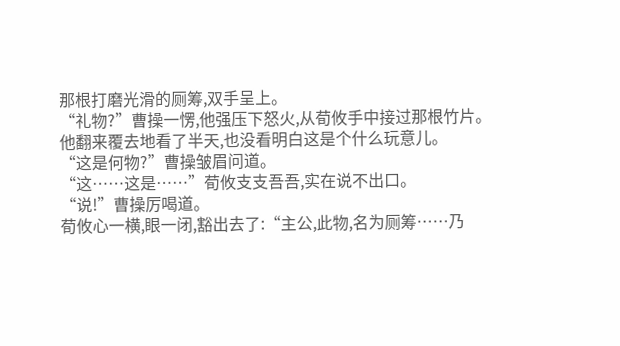那根打磨光滑的厕筹,双手呈上。
“礼物?”曹操一愣,他强压下怒火,从荀攸手中接过那根竹片。
他翻来覆去地看了半天,也没看明白这是个什么玩意儿。
“这是何物?”曹操皱眉问道。
“这……这是……”荀攸支支吾吾,实在说不出口。
“说!”曹操厉喝道。
荀攸心一横,眼一闭,豁出去了:“主公,此物,名为厕筹……乃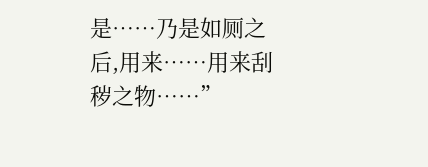是……乃是如厕之后,用来……用来刮秽之物……”